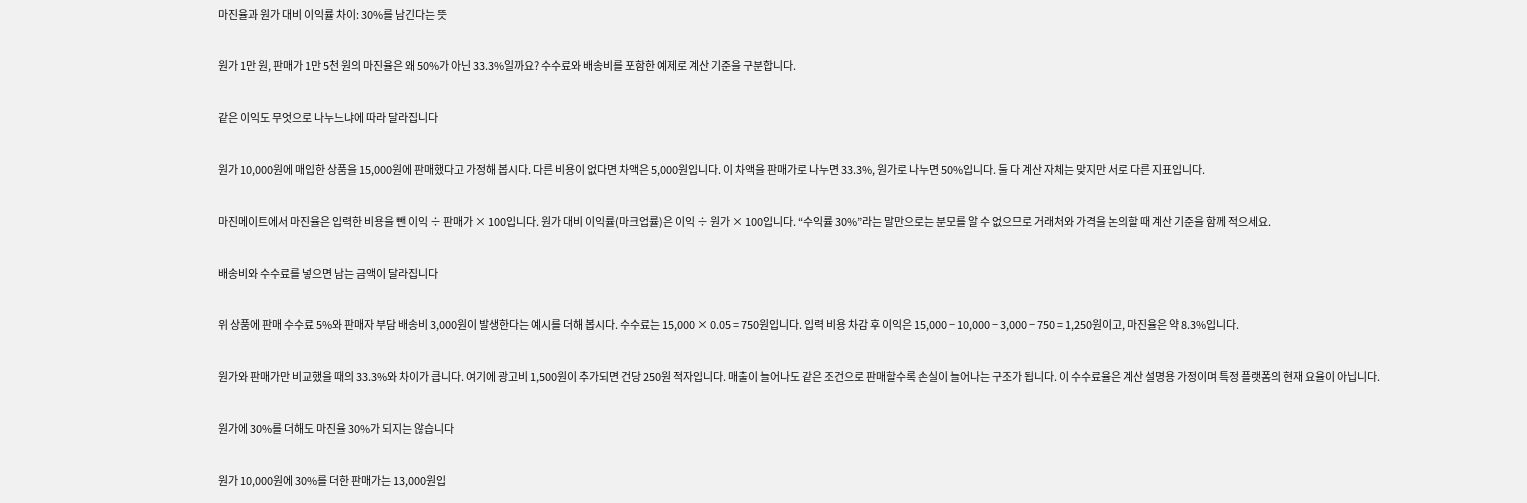마진율과 원가 대비 이익률 차이: 30%를 남긴다는 뜻

원가 1만 원, 판매가 1만 5천 원의 마진율은 왜 50%가 아닌 33.3%일까요? 수수료와 배송비를 포함한 예제로 계산 기준을 구분합니다.

같은 이익도 무엇으로 나누느냐에 따라 달라집니다

원가 10,000원에 매입한 상품을 15,000원에 판매했다고 가정해 봅시다. 다른 비용이 없다면 차액은 5,000원입니다. 이 차액을 판매가로 나누면 33.3%, 원가로 나누면 50%입니다. 둘 다 계산 자체는 맞지만 서로 다른 지표입니다.

마진메이트에서 마진율은 입력한 비용을 뺀 이익 ÷ 판매가 × 100입니다. 원가 대비 이익률(마크업률)은 이익 ÷ 원가 × 100입니다. “수익률 30%”라는 말만으로는 분모를 알 수 없으므로 거래처와 가격을 논의할 때 계산 기준을 함께 적으세요.

배송비와 수수료를 넣으면 남는 금액이 달라집니다

위 상품에 판매 수수료 5%와 판매자 부담 배송비 3,000원이 발생한다는 예시를 더해 봅시다. 수수료는 15,000 × 0.05 = 750원입니다. 입력 비용 차감 후 이익은 15,000 − 10,000 − 3,000 − 750 = 1,250원이고, 마진율은 약 8.3%입니다.

원가와 판매가만 비교했을 때의 33.3%와 차이가 큽니다. 여기에 광고비 1,500원이 추가되면 건당 250원 적자입니다. 매출이 늘어나도 같은 조건으로 판매할수록 손실이 늘어나는 구조가 됩니다. 이 수수료율은 계산 설명용 가정이며 특정 플랫폼의 현재 요율이 아닙니다.

원가에 30%를 더해도 마진율 30%가 되지는 않습니다

원가 10,000원에 30%를 더한 판매가는 13,000원입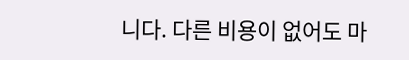니다. 다른 비용이 없어도 마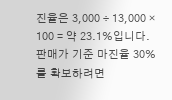진율은 3,000 ÷ 13,000 × 100 = 약 23.1%입니다. 판매가 기준 마진율 30%를 확보하려면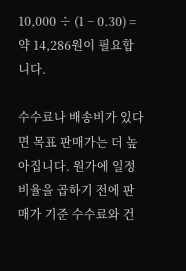10,000 ÷ (1 − 0.30) = 약 14,286원이 필요합니다.

수수료나 배송비가 있다면 목표 판매가는 더 높아집니다. 원가에 일정 비율을 곱하기 전에 판매가 기준 수수료와 건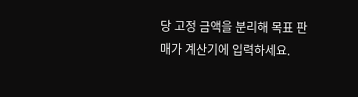당 고정 금액을 분리해 목표 판매가 계산기에 입력하세요.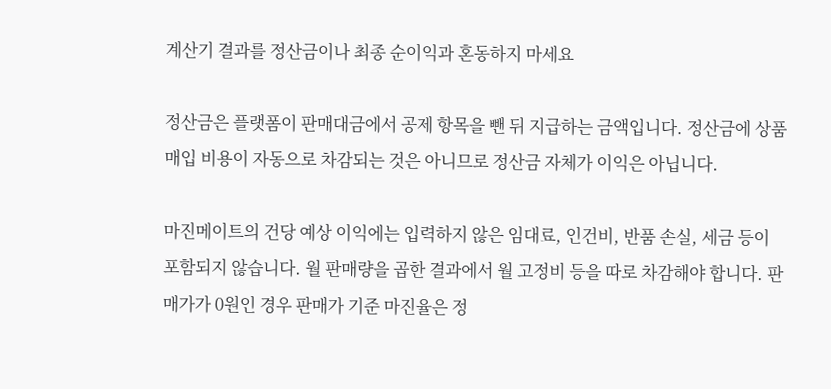계산기 결과를 정산금이나 최종 순이익과 혼동하지 마세요

정산금은 플랫폼이 판매대금에서 공제 항목을 뺀 뒤 지급하는 금액입니다. 정산금에 상품 매입 비용이 자동으로 차감되는 것은 아니므로 정산금 자체가 이익은 아닙니다.

마진메이트의 건당 예상 이익에는 입력하지 않은 임대료, 인건비, 반품 손실, 세금 등이 포함되지 않습니다. 월 판매량을 곱한 결과에서 월 고정비 등을 따로 차감해야 합니다. 판매가가 0원인 경우 판매가 기준 마진율은 정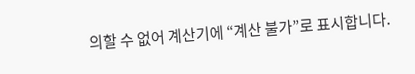의할 수 없어 계산기에 “계산 불가”로 표시합니다.